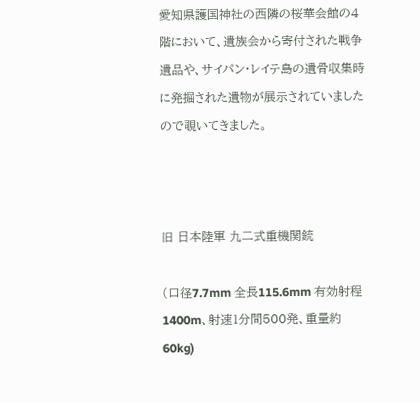愛知県護国神社の西隣の桜華会館の4階において、遺族会から寄付された戦争遺品や、サイパン・レイテ島の遺骨収集時に発掘された遺物が展示されていましたので覗いてきました。



旧 日本陸軍 九二式重機関銃

(口径7.7mm 全長115.6mm 有効射程1400m、射速1分間500発、重量約60kg)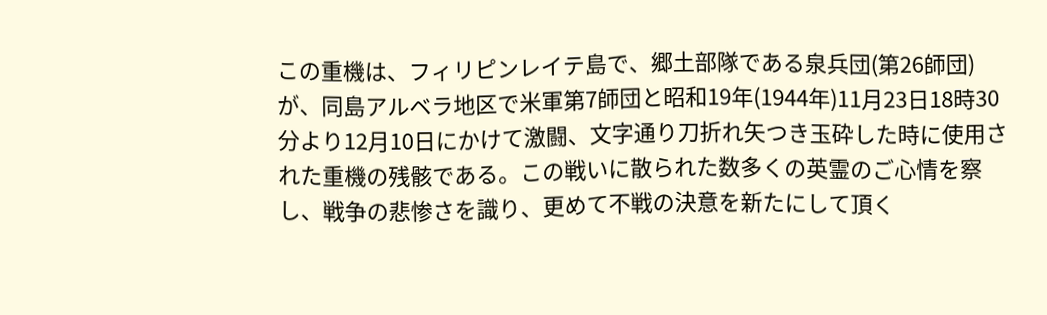この重機は、フィリピンレイテ島で、郷土部隊である泉兵団(第26師団)が、同島アルベラ地区で米軍第7師団と昭和19年(1944年)11月23日18時30分より12月10日にかけて激闘、文字通り刀折れ矢つき玉砕した時に使用された重機の残骸である。この戦いに散られた数多くの英霊のご心情を察し、戦争の悲惨さを識り、更めて不戦の決意を新たにして頂く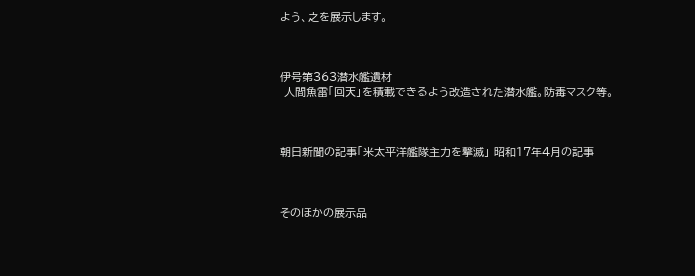よう、之を展示します。



伊号第363潜水艦遺材
 人間魚雷「回天」を積載できるよう改造された潜水艦。防毒マスク等。



朝日新聞の記事「米太平洋艦隊主力を撃滅」 昭和17年4月の記事



そのほかの展示品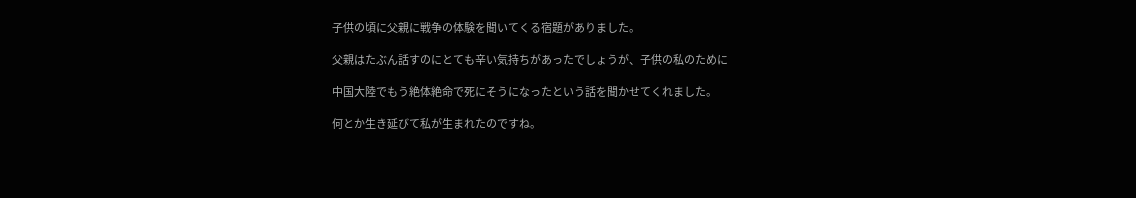子供の頃に父親に戦争の体験を聞いてくる宿題がありました。

父親はたぶん話すのにとても辛い気持ちがあったでしょうが、子供の私のために

中国大陸でもう絶体絶命で死にそうになったという話を聞かせてくれました。

何とか生き延びて私が生まれたのですね。